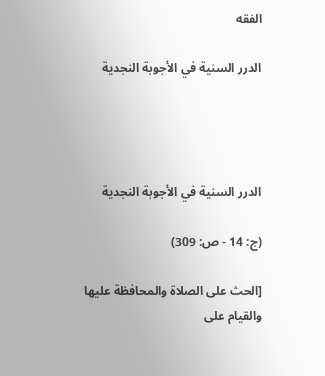الفقه

الدرر السنية في الأجوبة النجدية




الدرر السنية في الأجوبة النجدية

(ج: 14 - ص: 309)

[الحث على الصلاة والمحافظة عليها والقيام على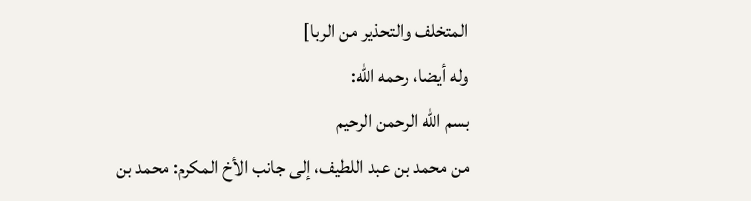المتخلف والتحذير من الربا]
وله أيضا، رحمه الله:
بسم الله الرحمن الرحيم
من محمد بن عبد اللطيف، إلى جانب الأخ المكرم: محمد بن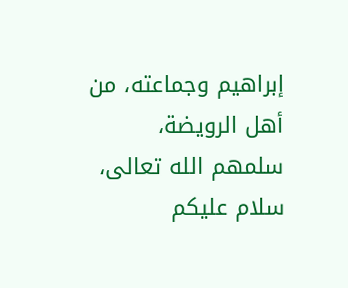إبراهيم وجماعته، من أهل الرويضة، سلمهم الله تعالى، سلام عليكم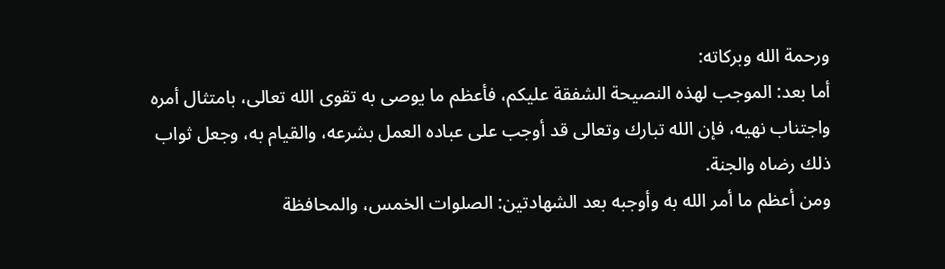ورحمة الله وبركاته:
أما بعد: الموجب لهذه النصيحة الشفقة عليكم، فأعظم ما يوصى به تقوى الله تعالى، بامتثال أمره واجتناب نهيه، فإن الله تبارك وتعالى قد أوجب على عباده العمل بشرعه، والقيام به، وجعل ثواب ذلك رضاه والجنة.
ومن أعظم ما أمر الله به وأوجبه بعد الشهادتين: الصلوات الخمس، والمحافظة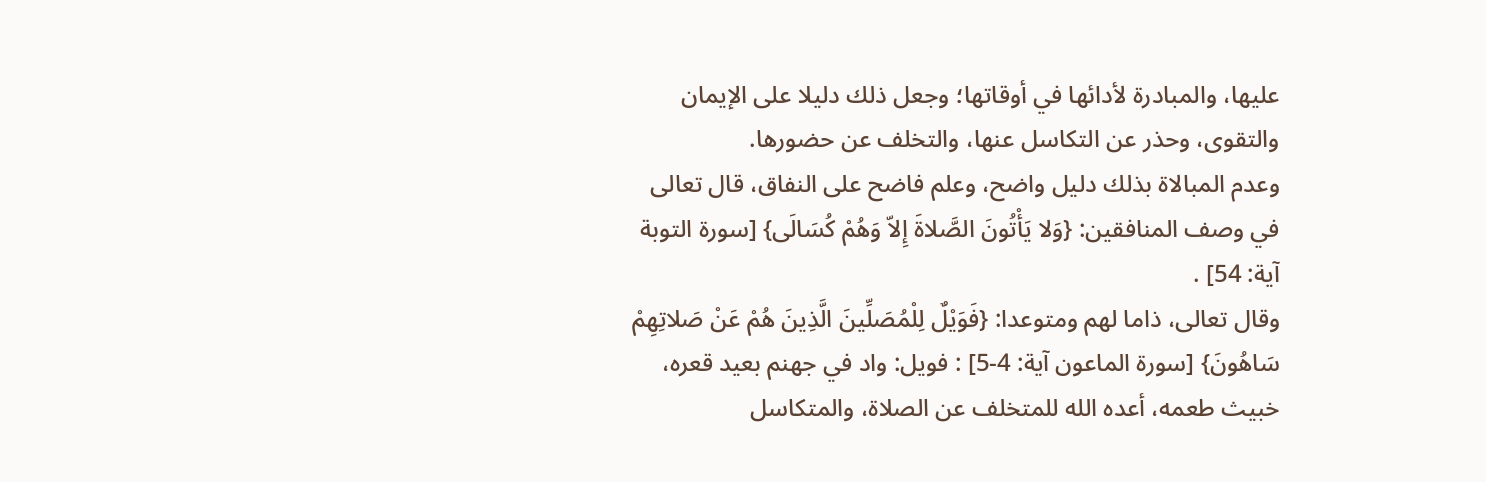عليها، والمبادرة لأدائها في أوقاتها؛ وجعل ذلك دليلا على الإيمان والتقوى، وحذر عن التكاسل عنها، والتخلف عن حضورها.
وعدم المبالاة بذلك دليل واضح، وعلم فاضح على النفاق، قال تعالى في وصف المنافقين: {وَلا يَأْتُونَ الصَّلاةَ إِلاّ وَهُمْ كُسَالَى} [سورة التوبة آية: 54] .
وقال تعالى، ذاما لهم ومتوعدا: {فَوَيْلٌ لِلْمُصَلِّينَ الَّذِينَ هُمْ عَنْ صَلاتِهِمْ سَاهُونَ} [سورة الماعون آية: 4-5] : فويل: واد في جهنم بعيد قعره، خبيث طعمه، أعده الله للمتخلف عن الصلاة، والمتكاسل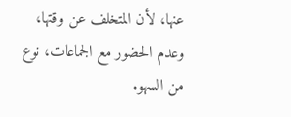عنها، لأن المتخلف عن وقتها، وعدم الحضور مع الجماعات، نوع من السهو.